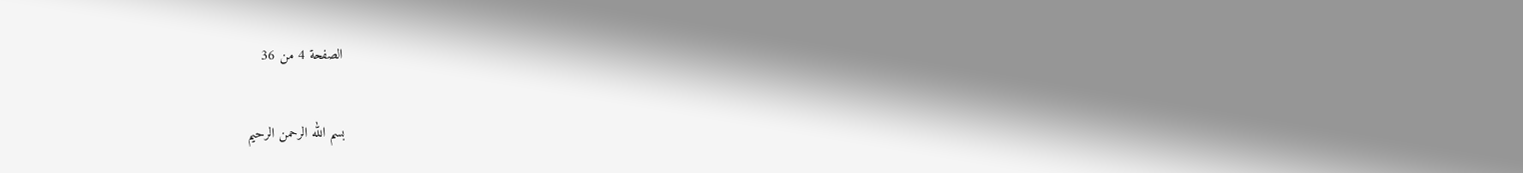الصفحة 4 من 36

بسم الله الرحمن الرحيم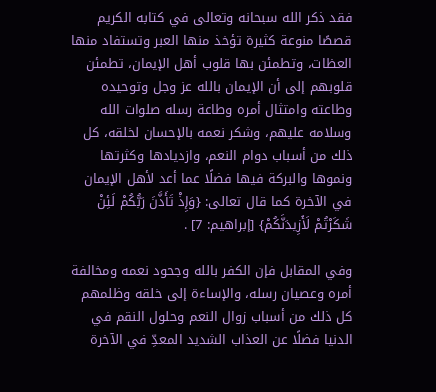فقد ذكر الله سبحانه وتعالى في كتابه الكريم قصصًا منوعة كثيرة تؤخذ منها العبر وتستفاد منها العظات، وتطمئن بها قلوب أهل الإيمان، تطمئن قلوبهم إلى أن الإيمان بالله عز وجل وتوحيده وطاعته وامتثال أمره وطاعة رسله صلوات الله وسلامه عليهم، وشكر نعمه بالإحسان لخلقه، كل ذلك من أسباب دوام النعم، وازديادها وكثرتها ونموها والبركة فيها فضلًا عما أعد لأهل الإيمان في الآخرة كما قال تعالى: {وَإِذْ تَأَذَّنَ رَبُّكُمْ لَئِنْ شَكَرْتُمْ لَأَزِيدَنَّكُمْ} [إبراهيم: 7] .

وفي المقابل فإن الكفر بالله وجحود نعمه ومخالفة أمره وعصيان رسله، والإساءة إلى خلقه وظلمهم كل ذلك من أسباب زوال النعم وحلول النقم في الدنيا فضلًا عن العذاب الشديد المعدِّ في الآخرة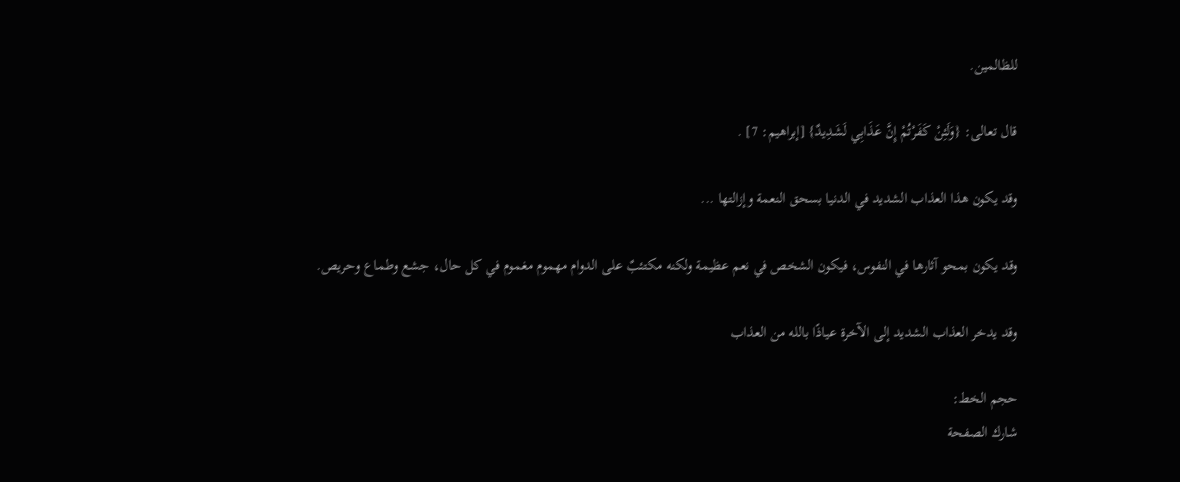للظالمين.

قال تعالى: {وَلَئِنْ كَفَرْتُمْ إِنَّ عَذَابِي لَشَدِيدٌ} [إبراهيم: 7] .

وقد يكون هذا العذاب الشديد في الدنيا بسحق النعمة وإزالتها ...

وقد يكون بمحو آثارها في النفوس، فيكون الشخص في نعم عظيمة ولكنه مكتئبٌ على الدوام مهموم مغموم في كل حال، جشع وطماع وحريص.

وقد يدخر العذاب الشديد إلى الآخرة عياذًا بالله من العذاب

حجم الخط:
شارك الصفحة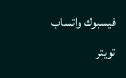فيسبوك واتساب تويتر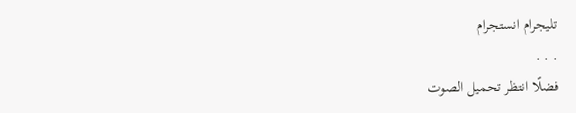تليجرام انستجرام
. . .
فضلًا انتظر تحميل الصوت